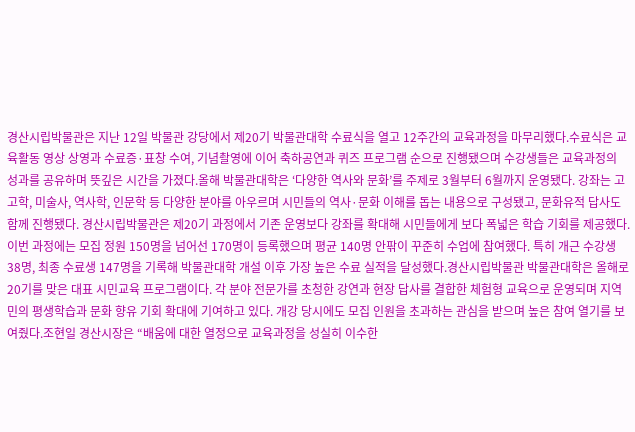경산시립박물관은 지난 12일 박물관 강당에서 제20기 박물관대학 수료식을 열고 12주간의 교육과정을 마무리했다.수료식은 교육활동 영상 상영과 수료증·표창 수여, 기념촬영에 이어 축하공연과 퀴즈 프로그램 순으로 진행됐으며 수강생들은 교육과정의 성과를 공유하며 뜻깊은 시간을 가졌다.올해 박물관대학은 ‘다양한 역사와 문화’를 주제로 3월부터 6월까지 운영됐다. 강좌는 고고학, 미술사, 역사학, 인문학 등 다양한 분야를 아우르며 시민들의 역사·문화 이해를 돕는 내용으로 구성됐고, 문화유적 답사도 함께 진행됐다. 경산시립박물관은 제20기 과정에서 기존 운영보다 강좌를 확대해 시민들에게 보다 폭넓은 학습 기회를 제공했다.이번 과정에는 모집 정원 150명을 넘어선 170명이 등록했으며 평균 140명 안팎이 꾸준히 수업에 참여했다. 특히 개근 수강생 38명, 최종 수료생 147명을 기록해 박물관대학 개설 이후 가장 높은 수료 실적을 달성했다.경산시립박물관 박물관대학은 올해로 20기를 맞은 대표 시민교육 프로그램이다. 각 분야 전문가를 초청한 강연과 현장 답사를 결합한 체험형 교육으로 운영되며 지역민의 평생학습과 문화 향유 기회 확대에 기여하고 있다. 개강 당시에도 모집 인원을 초과하는 관심을 받으며 높은 참여 열기를 보여줬다.조현일 경산시장은 “배움에 대한 열정으로 교육과정을 성실히 이수한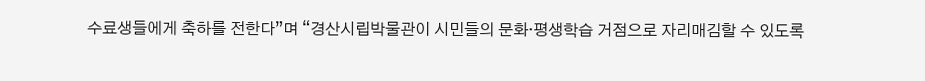수료생들에게 축하를 전한다”며 “경산시립박물관이 시민들의 문화·평생학습 거점으로 자리매김할 수 있도록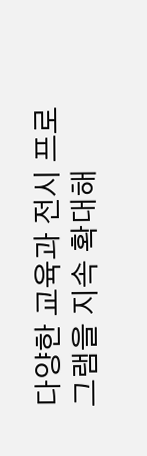다양한 교육과 전시 프로그램을 지속 확대해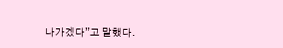나가겠다”고 말했다.